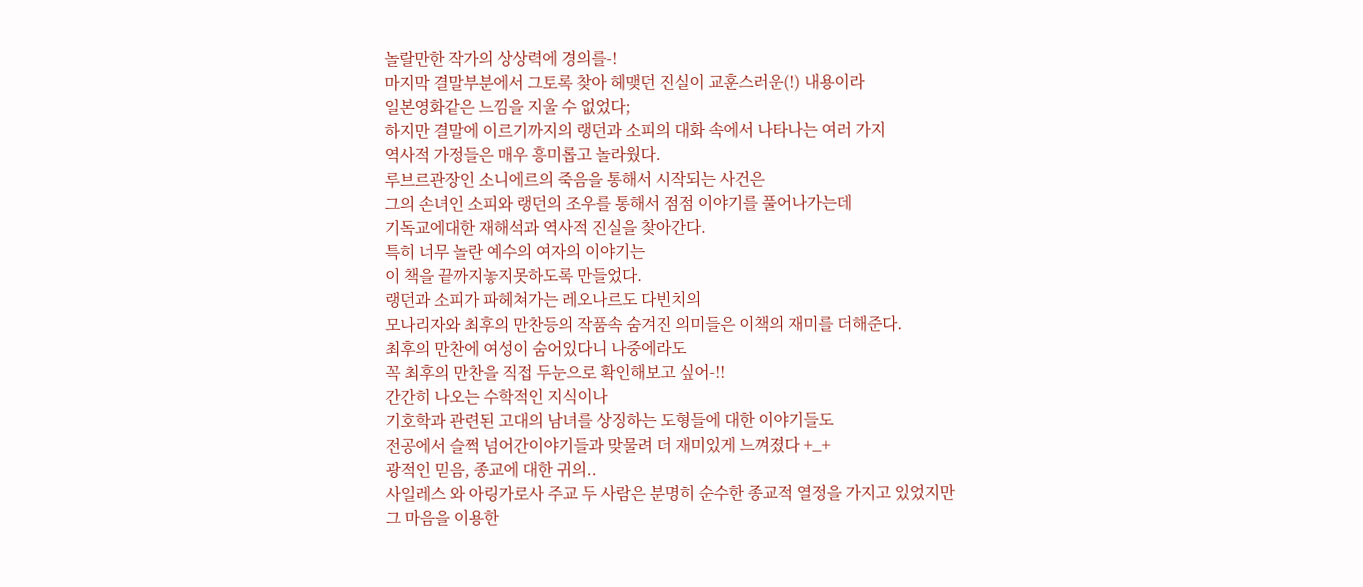놀랄만한 작가의 상상력에 경의를-!
마지막 결말부분에서 그토록 찾아 헤맺던 진실이 교훈스러운(!) 내용이라
일본영화같은 느낌을 지울 수 없었다;
하지만 결말에 이르기까지의 랭던과 소피의 대화 속에서 나타나는 여러 가지
역사적 가정들은 매우 흥미롭고 놀라웠다.
루브르관장인 소니에르의 죽음을 통해서 시작되는 사건은
그의 손녀인 소피와 랭던의 조우를 통해서 점점 이야기를 풀어나가는데
기독교에대한 재해석과 역사적 진실을 찾아간다.
특히 너무 놀란 예수의 여자의 이야기는
이 책을 끝까지놓지못하도록 만들었다.
랭던과 소피가 파헤쳐가는 레오나르도 다빈치의
모나리자와 최후의 만찬등의 작품속 숨겨진 의미들은 이책의 재미를 더해준다.
최후의 만찬에 여성이 숨어있다니 나중에라도
꼭 최후의 만찬을 직접 두눈으로 확인해보고 싶어-!!
간간히 나오는 수학적인 지식이나
기호학과 관련된 고대의 남녀를 상징하는 도형들에 대한 이야기들도
전공에서 슬쩍 넘어간이야기들과 맞물려 더 재미있게 느껴졌다 +_+
광적인 믿음, 종교에 대한 귀의..
사일레스 와 아링가로사 주교 두 사람은 분명히 순수한 종교적 열정을 가지고 있었지만
그 마음을 이용한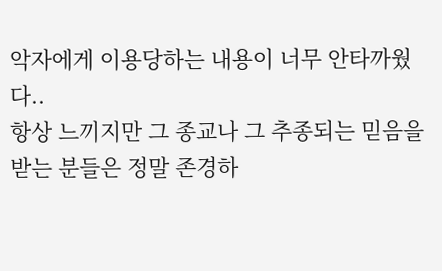악자에게 이용당하는 내용이 너무 안타까웠다..
항상 느끼지만 그 종교나 그 추종되는 믿음을 받는 분들은 정말 존경하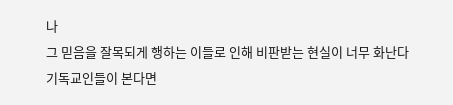나
그 믿음을 잘목되게 행하는 이들로 인해 비판받는 현실이 너무 화난다
기독교인들이 본다면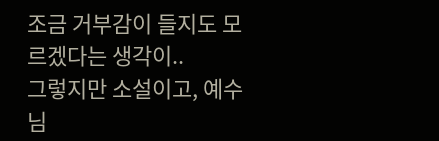조금 거부감이 들지도 모르겠다는 생각이..
그렇지만 소설이고, 예수님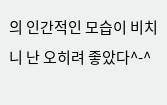의 인간적인 모습이 비치니 난 오히려 좋았다^-^